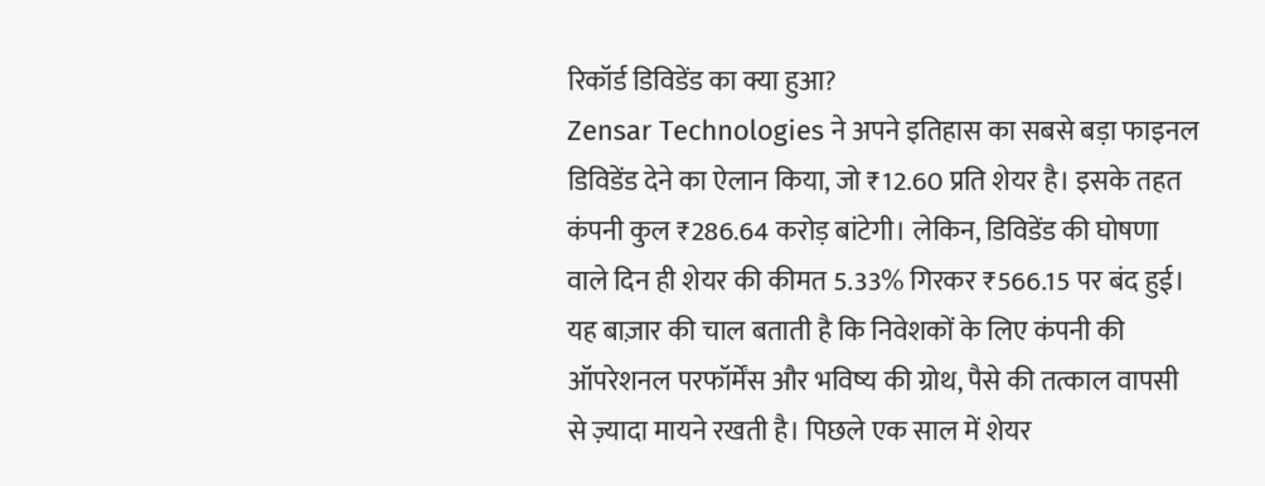रिकॉर्ड डिविडेंड का क्या हुआ?
Zensar Technologies ने अपने इतिहास का सबसे बड़ा फाइनल डिविडेंड देने का ऐलान किया, जो ₹12.60 प्रति शेयर है। इसके तहत कंपनी कुल ₹286.64 करोड़ बांटेगी। लेकिन, डिविडेंड की घोषणा वाले दिन ही शेयर की कीमत 5.33% गिरकर ₹566.15 पर बंद हुई। यह बाज़ार की चाल बताती है कि निवेशकों के लिए कंपनी की ऑपरेशनल परफॉर्मेंस और भविष्य की ग्रोथ, पैसे की तत्काल वापसी से ज़्यादा मायने रखती है। पिछले एक साल में शेयर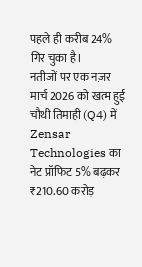पहले ही करीब 24% गिर चुका है।
नतीजों पर एक नज़र
मार्च 2026 को खत्म हुई चौथी तिमाही (Q4) में Zensar Technologies का नेट प्रॉफिट 5% बढ़कर ₹210.60 करोड़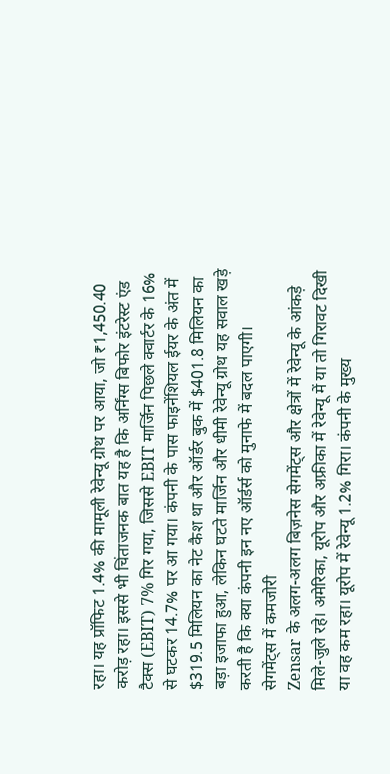रहा। यह प्रॉफिट 1.4% की मामूली रेवेन्यू ग्रोथ पर आया, जो ₹1,450.40 करोड़ रहा। इससे भी चिंताजनक बात यह है कि अर्निंग्स बिफोर इंटरेस्ट एंड टैक्स (EBIT) 7% गिर गया, जिससे EBIT मार्जिन पिछले क्वार्टर के 16% से घटकर 14.7% पर आ गया। कंपनी के पास फाइनेंशियल ईयर के अंत में $319.5 मिलियन का नेट कैश था और ऑर्डर बुक में $401.8 मिलियन का बड़ा इजाफा हुआ, लेकिन घटते मार्जिन और धीमी रेवेन्यू ग्रोथ यह सवाल खड़े करती है कि क्या कंपनी इन नए ऑर्डर्स को मुनाफे में बदल पाएगी।
सेगमेंट्स में कमजोरी
Zensar के अलग-अलग बिज़नेस सेगमेंट्स और क्षेत्रों में रेवेन्यू के आंकड़े मिले-जुले रहे। अमेरिका, यूरोप और अफ्रीका में रेवेन्यू में या तो गिरावट दिखी या वह कम रहा। यूरोप में रेवेन्यू 1.2% गिरा। कंपनी के मुख्य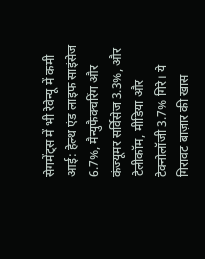सेगमेंट्स में भी रेवेन्यू में कमी आई: हेल्थ एंड लाइफ साइंसेज 6.7%, मैन्युफैक्चरिंग और कंज्यूमर सर्विसेज 3.3%, और टेलीकॉम, मीडिया और टेक्नोलॉजी 3.7% गिरे। ये गिरावट बाज़ार की खास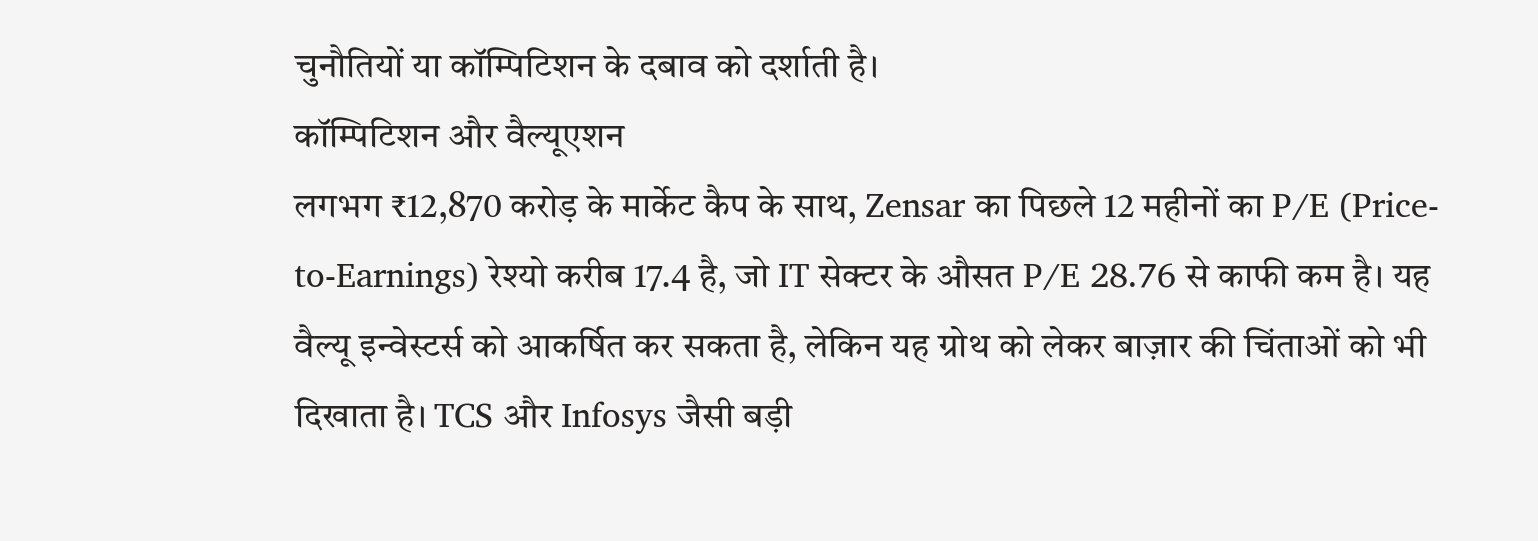चुनौतियों या कॉम्पिटिशन के दबाव को दर्शाती है।
कॉम्पिटिशन और वैल्यूएशन
लगभग ₹12,870 करोड़ के मार्केट कैप के साथ, Zensar का पिछले 12 महीनों का P/E (Price-to-Earnings) रेश्यो करीब 17.4 है, जो IT सेक्टर के औसत P/E 28.76 से काफी कम है। यह वैल्यू इन्वेस्टर्स को आकर्षित कर सकता है, लेकिन यह ग्रोथ को लेकर बाज़ार की चिंताओं को भी दिखाता है। TCS और Infosys जैसी बड़ी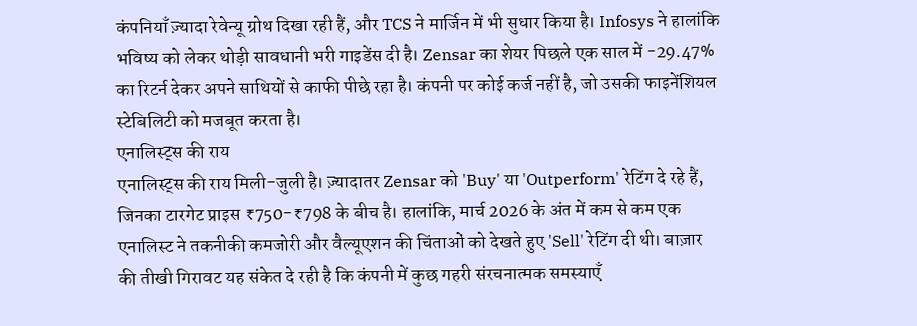कंपनियाँ ज़्यादा रेवेन्यू ग्रोथ दिखा रही हैं, और TCS ने मार्जिन में भी सुधार किया है। Infosys ने हालांकि भविष्य को लेकर थोड़ी सावधानी भरी गाइडेंस दी है। Zensar का शेयर पिछले एक साल में -29.47% का रिटर्न देकर अपने साथियों से काफी पीछे रहा है। कंपनी पर कोई कर्ज नहीं है, जो उसकी फाइनेंशियल स्टेबिलिटी को मजबूत करता है।
एनालिस्ट्स की राय
एनालिस्ट्स की राय मिली-जुली है। ज़्यादातर Zensar को 'Buy' या 'Outperform' रेटिंग दे रहे हैं, जिनका टारगेट प्राइस ₹750-₹798 के बीच है। हालांकि, मार्च 2026 के अंत में कम से कम एक एनालिस्ट ने तकनीकी कमजोरी और वैल्यूएशन की चिंताओं को देखते हुए 'Sell' रेटिंग दी थी। बाज़ार की तीखी गिरावट यह संकेत दे रही है कि कंपनी में कुछ गहरी संरचनात्मक समस्याएँ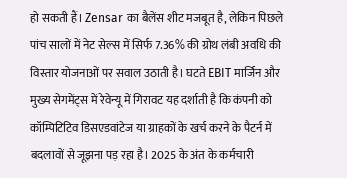हो सकती हैं। Zensar का बैलेंस शीट मजबूत है, लेकिन पिछले पांच सालों में नेट सेल्स में सिर्फ 7.36% की ग्रोथ लंबी अवधि की विस्तार योजनाओं पर सवाल उठाती है। घटते EBIT मार्जिन और मुख्य सेगमेंट्स में रेवेन्यू में गिरावट यह दर्शाती है कि कंपनी को कॉम्पिटिटिव डिसएडवांटेज या ग्राहकों के खर्च करने के पैटर्न में बदलावों से जूझना पड़ रहा है। 2025 के अंत के कर्मचारी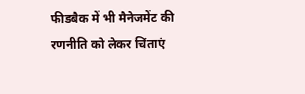फीडबैक में भी मैनेजमेंट की रणनीति को लेकर चिंताएं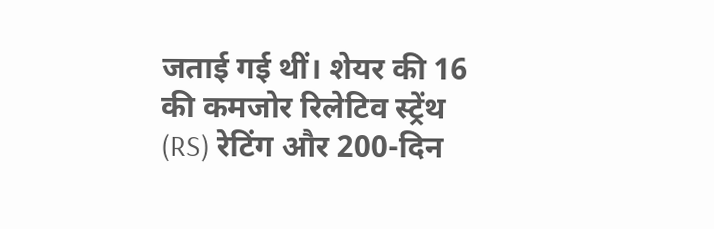जताई गई थीं। शेयर की 16 की कमजोर रिलेटिव स्ट्रेंथ (RS) रेटिंग और 200-दिन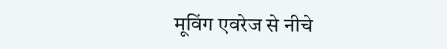मूविंग एवरेज से नीचे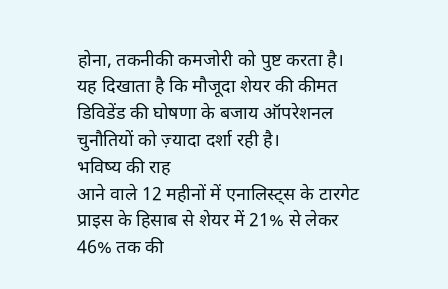होना, तकनीकी कमजोरी को पुष्ट करता है। यह दिखाता है कि मौजूदा शेयर की कीमत डिविडेंड की घोषणा के बजाय ऑपरेशनल चुनौतियों को ज़्यादा दर्शा रही है।
भविष्य की राह
आने वाले 12 महीनों में एनालिस्ट्स के टारगेट प्राइस के हिसाब से शेयर में 21% से लेकर 46% तक की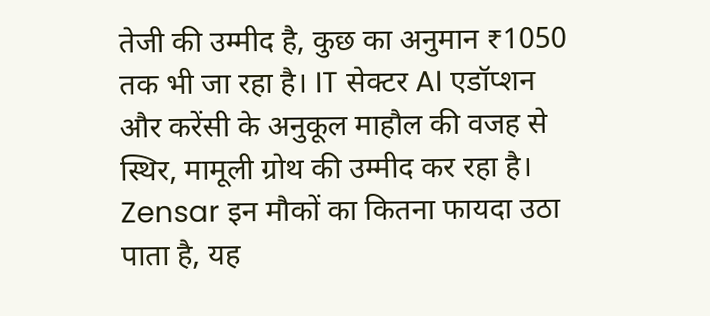तेजी की उम्मीद है, कुछ का अनुमान ₹1050 तक भी जा रहा है। IT सेक्टर AI एडॉप्शन और करेंसी के अनुकूल माहौल की वजह से स्थिर, मामूली ग्रोथ की उम्मीद कर रहा है। Zensar इन मौकों का कितना फायदा उठा पाता है, यह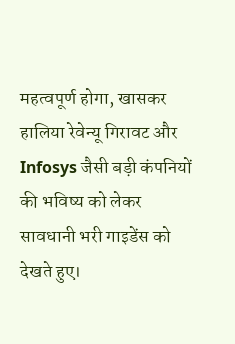महत्वपूर्ण होगा, खासकर हालिया रेवेन्यू गिरावट और Infosys जैसी बड़ी कंपनियों की भविष्य को लेकर सावधानी भरी गाइडेंस को देखते हुए।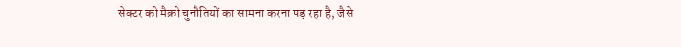सेक्टर को मैक्रो चुनौतियों का सामना करना पड़ रहा है, जैसे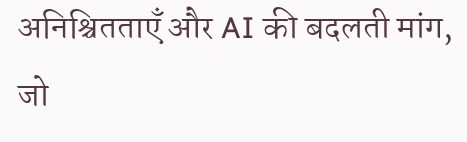अनिश्चितताएँ और AI की बदलती मांग, जो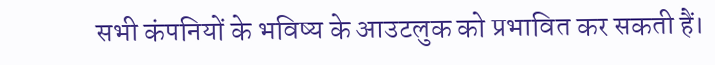सभी कंपनियों के भविष्य के आउटलुक को प्रभावित कर सकती हैं।